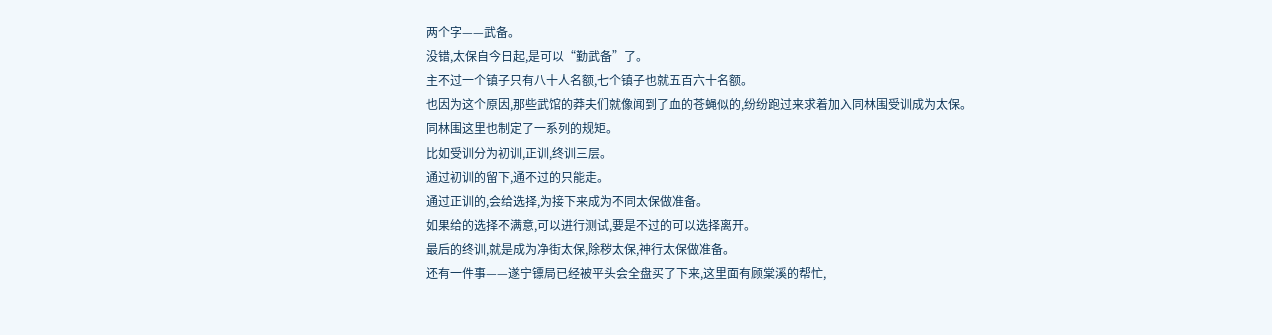两个字——武备。
没错,太保自今日起,是可以“勤武备”了。
主不过一个镇子只有八十人名额,七个镇子也就五百六十名额。
也因为这个原因,那些武馆的莽夫们就像闻到了血的苍蝇似的,纷纷跑过来求着加入同林围受训成为太保。
同林围这里也制定了一系列的规矩。
比如受训分为初训,正训,终训三层。
通过初训的留下,通不过的只能走。
通过正训的,会给选择,为接下来成为不同太保做准备。
如果给的选择不满意,可以进行测试,要是不过的可以选择离开。
最后的终训,就是成为净街太保,除秽太保,神行太保做准备。
还有一件事——遂宁镖局已经被平头会全盘买了下来,这里面有顾棠溪的帮忙,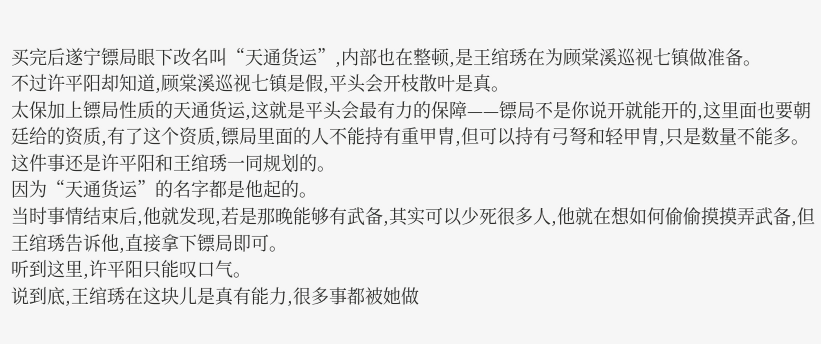买完后遂宁镖局眼下改名叫“天通货运”,内部也在整顿,是王绾琇在为顾棠溪巡视七镇做准备。
不过许平阳却知道,顾棠溪巡视七镇是假,平头会开枝散叶是真。
太保加上镖局性质的天通货运,这就是平头会最有力的保障——镖局不是你说开就能开的,这里面也要朝廷给的资质,有了这个资质,镖局里面的人不能持有重甲胄,但可以持有弓弩和轻甲胄,只是数量不能多。
这件事还是许平阳和王绾琇一同规划的。
因为“天通货运”的名字都是他起的。
当时事情结束后,他就发现,若是那晚能够有武备,其实可以少死很多人,他就在想如何偷偷摸摸弄武备,但王绾琇告诉他,直接拿下镖局即可。
听到这里,许平阳只能叹口气。
说到底,王绾琇在这块儿是真有能力,很多事都被她做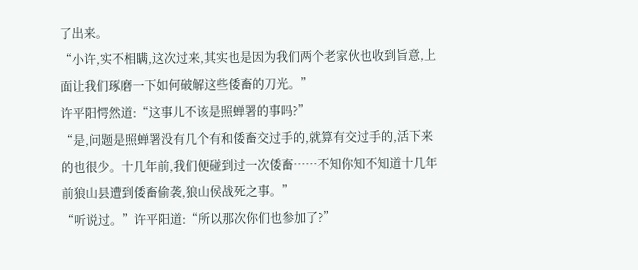了出来。
“小许,实不相瞒,这次过来,其实也是因为我们两个老家伙也收到旨意,上面让我们琢磨一下如何破解这些倭畜的刀光。”
许平阳愕然道:“这事儿不该是照蝉署的事吗?”
“是,问题是照蝉署没有几个有和倭畜交过手的,就算有交过手的,活下来的也很少。十几年前,我们便碰到过一次倭畜……不知你知不知道十几年前狼山县遭到倭畜偷袭,狼山侯战死之事。”
“听说过。”许平阳道:“所以那次你们也参加了?”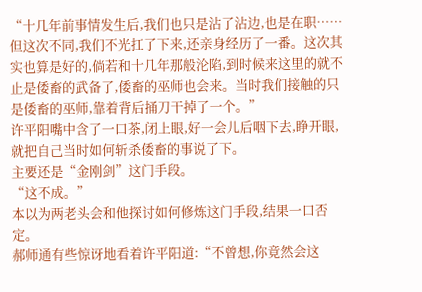“十几年前事情发生后,我们也只是沾了沾边,也是在职……但这次不同,我们不光扛了下来,还亲身经历了一番。这次其实也算是好的,倘若和十几年那般沦陷,到时候来这里的就不止是倭畜的武备了,倭畜的巫师也会来。当时我们接触的只是倭畜的巫师,靠着背后捅刀干掉了一个。”
许平阳嘴中含了一口茶,闭上眼,好一会儿后咽下去,睁开眼,就把自己当时如何斩杀倭畜的事说了下。
主要还是“金刚剑”这门手段。
“这不成。”
本以为两老头会和他探讨如何修炼这门手段,结果一口否定。
郝师通有些惊讶地看着许平阳道:“不曾想,你竟然会这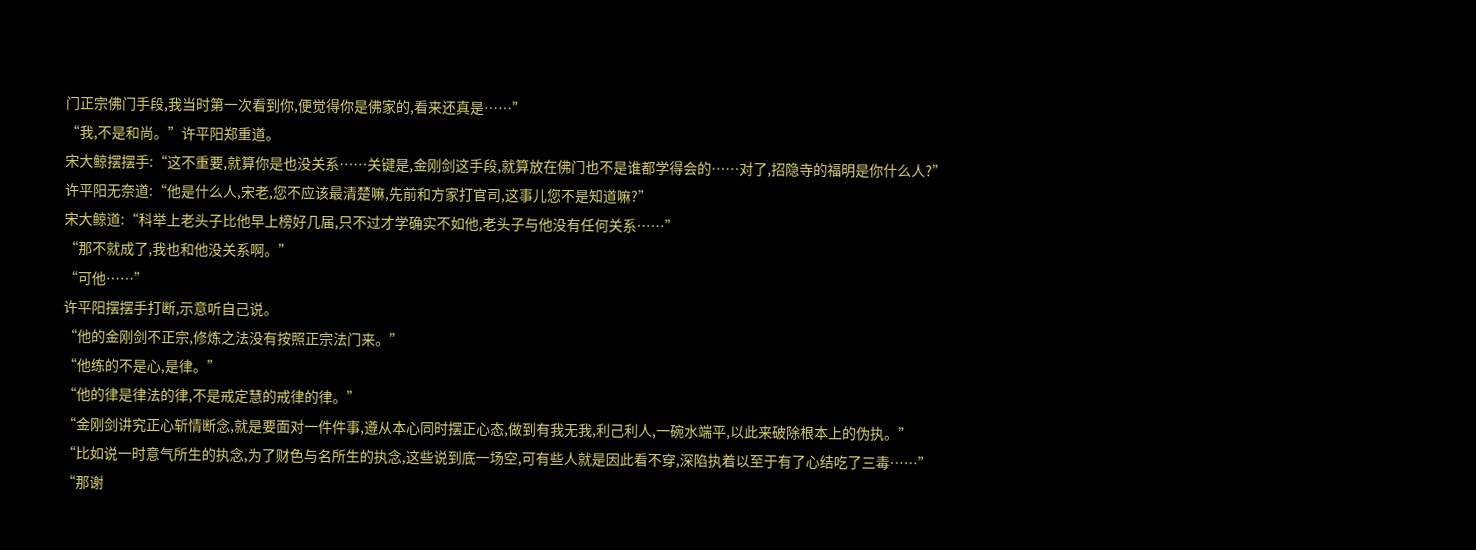门正宗佛门手段,我当时第一次看到你,便觉得你是佛家的,看来还真是……”
“我,不是和尚。”许平阳郑重道。
宋大鲸摆摆手:“这不重要,就算你是也没关系……关键是,金刚剑这手段,就算放在佛门也不是谁都学得会的……对了,招隐寺的福明是你什么人?”
许平阳无奈道:“他是什么人,宋老,您不应该最清楚嘛,先前和方家打官司,这事儿您不是知道嘛?”
宋大鲸道:“科举上老头子比他早上榜好几届,只不过才学确实不如他,老头子与他没有任何关系……”
“那不就成了,我也和他没关系啊。”
“可他……”
许平阳摆摆手打断,示意听自己说。
“他的金刚剑不正宗,修炼之法没有按照正宗法门来。”
“他练的不是心,是律。”
“他的律是律法的律,不是戒定慧的戒律的律。”
“金刚剑讲究正心斩情断念,就是要面对一件件事,遵从本心同时摆正心态,做到有我无我,利己利人,一碗水端平,以此来破除根本上的伪执。”
“比如说一时意气所生的执念,为了财色与名所生的执念,这些说到底一场空,可有些人就是因此看不穿,深陷执着以至于有了心结吃了三毒……”
“那谢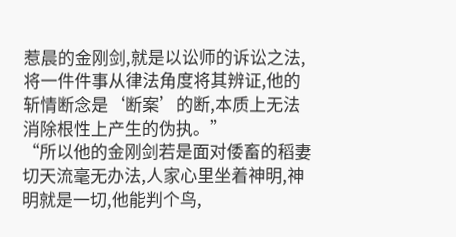惹晨的金刚剑,就是以讼师的诉讼之法,将一件件事从律法角度将其辨证,他的斩情断念是‘断案’的断,本质上无法消除根性上产生的伪执。”
“所以他的金刚剑若是面对倭畜的稻妻切天流毫无办法,人家心里坐着神明,神明就是一切,他能判个鸟,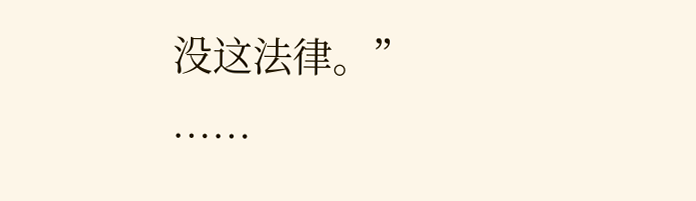没这法律。”
……